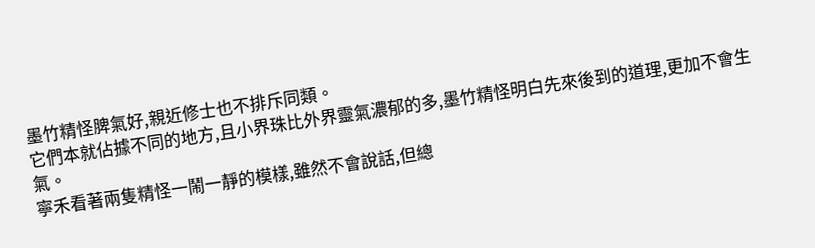墨竹精怪脾氣好,親近修士也不排斥同類。
它們本就佔據不同的地方,且小界珠比外界靈氣濃郁的多,墨竹精怪明白先來後到的道理,更加不會生氣。
寧禾看著兩隻精怪一鬧一靜的模樣,雖然不會說話,但總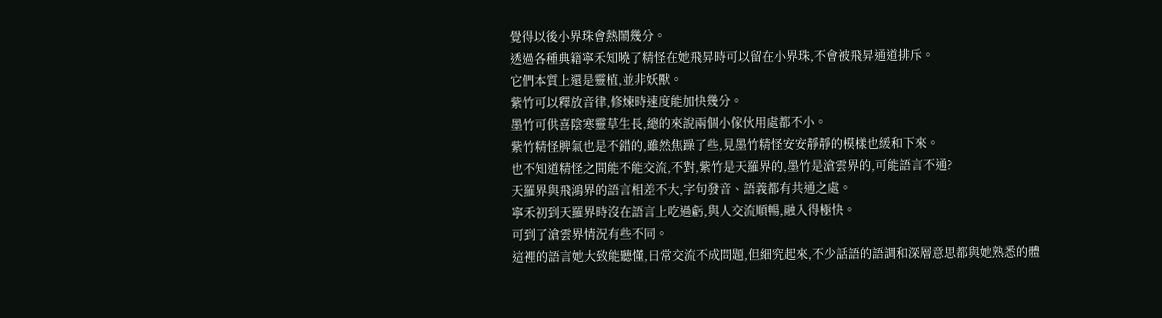覺得以後小界珠會熱鬧幾分。
透過各種典籍寧禾知曉了精怪在她飛昇時可以留在小界珠,不會被飛昇通道排斥。
它們本質上還是靈植,並非妖獸。
紫竹可以釋放音律,修煉時速度能加快幾分。
墨竹可供喜陰寒靈草生長,總的來說兩個小傢伙用處都不小。
紫竹精怪脾氣也是不錯的,雖然焦躁了些,見墨竹精怪安安靜靜的模樣也緩和下來。
也不知道精怪之間能不能交流,不對,紫竹是天羅界的,墨竹是滄雲界的,可能語言不通?
天羅界與飛鴻界的語言相差不大,字句發音、語義都有共通之處。
寧禾初到天羅界時沒在語言上吃過虧,與人交流順暢,融入得極快。
可到了滄雲界情況有些不同。
這裡的語言她大致能聽懂,日常交流不成問題,但細究起來,不少話語的語調和深層意思都與她熟悉的體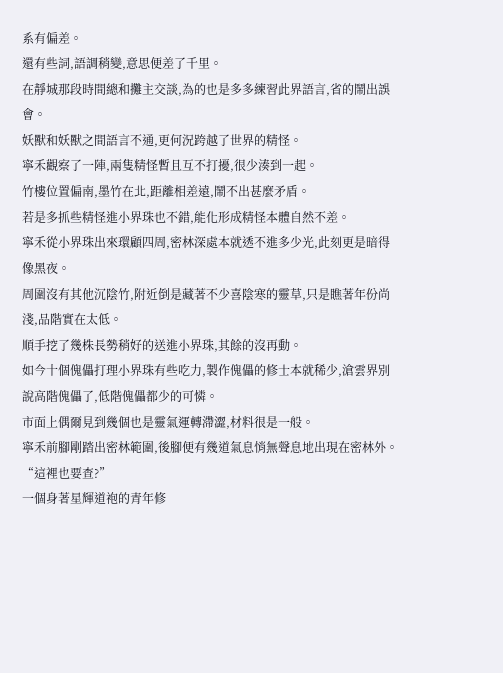系有偏差。
還有些詞,語調稍變,意思便差了千里。
在靜城那段時間總和攤主交談,為的也是多多練習此界語言,省的鬧出誤會。
妖獸和妖獸之間語言不通,更何況跨越了世界的精怪。
寧禾觀察了一陣,兩隻精怪暫且互不打擾,很少湊到一起。
竹樓位置偏南,墨竹在北,距離相差遠,鬧不出甚麼矛盾。
若是多抓些精怪進小界珠也不錯,能化形成精怪本體自然不差。
寧禾從小界珠出來環顧四周,密林深處本就透不進多少光,此刻更是暗得像黑夜。
周圍沒有其他沉陰竹,附近倒是藏著不少喜陰寒的靈草,只是瞧著年份尚淺,品階實在太低。
順手挖了幾株長勢稍好的送進小界珠,其餘的沒再動。
如今十個傀儡打理小界珠有些吃力,製作傀儡的修士本就稀少,滄雲界別說高階傀儡了,低階傀儡都少的可憐。
市面上偶爾見到幾個也是靈氣運轉滯澀,材料很是一般。
寧禾前腳剛踏出密林範圍,後腳便有幾道氣息悄無聲息地出現在密林外。
“這裡也要查?”
一個身著星輝道袍的青年修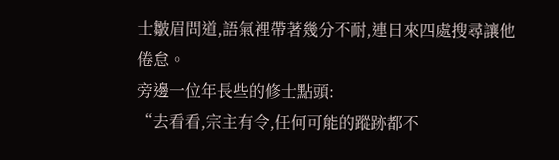士皺眉問道,語氣裡帶著幾分不耐,連日來四處搜尋讓他倦怠。
旁邊一位年長些的修士點頭:
“去看看,宗主有令,任何可能的蹤跡都不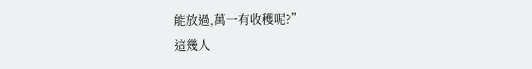能放過,萬一有收穫呢?”
這幾人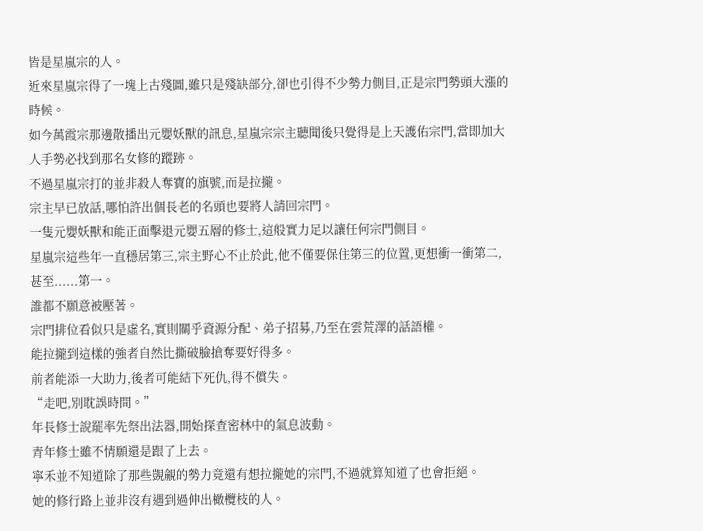皆是星嵐宗的人。
近來星嵐宗得了一塊上古殘圖,雖只是殘缺部分,卻也引得不少勢力側目,正是宗門勢頭大漲的時候。
如今萬霞宗那邊散播出元嬰妖獸的訊息,星嵐宗宗主聽聞後只覺得是上天護佑宗門,當即加大人手勢必找到那名女修的蹤跡。
不過星嵐宗打的並非殺人奪寶的旗號,而是拉攏。
宗主早已放話,哪怕許出個長老的名頭也要將人請回宗門。
一隻元嬰妖獸和能正面擊退元嬰五層的修士,這般實力足以讓任何宗門側目。
星嵐宗這些年一直穩居第三,宗主野心不止於此,他不僅要保住第三的位置,更想衝一衝第二,甚至......第一。
誰都不願意被壓著。
宗門排位看似只是虛名,實則關乎資源分配、弟子招募,乃至在雲荒澤的話語權。
能拉攏到這樣的強者自然比撕破臉搶奪要好得多。
前者能添一大助力,後者可能結下死仇,得不償失。
“走吧,別耽誤時間。”
年長修士說罷率先祭出法器,開始探查密林中的氣息波動。
青年修士雖不情願還是跟了上去。
寧禾並不知道除了那些覬覦的勢力竟還有想拉攏她的宗門,不過就算知道了也會拒絕。
她的修行路上並非沒有遇到過伸出橄欖枝的人。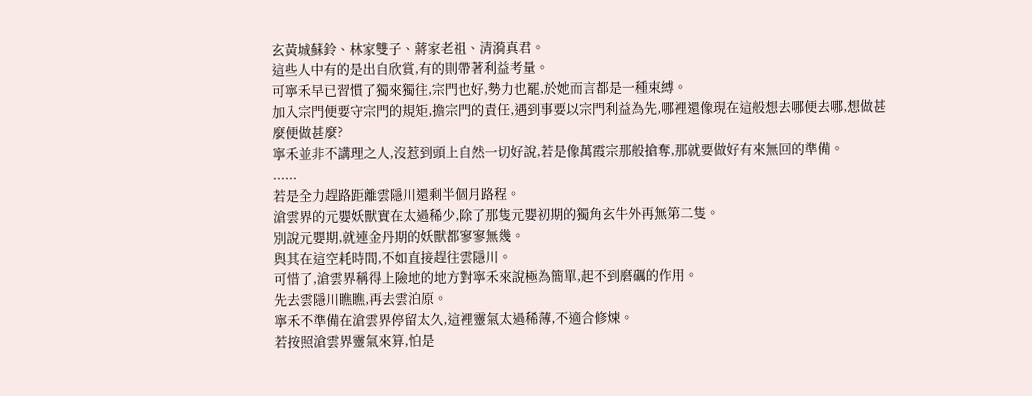玄黃城蘇鈴、林家雙子、蔣家老祖、清漪真君。
這些人中有的是出自欣賞,有的則帶著利益考量。
可寧禾早已習慣了獨來獨往,宗門也好,勢力也罷,於她而言都是一種束縛。
加入宗門便要守宗門的規矩,擔宗門的責任,遇到事要以宗門利益為先,哪裡還像現在這般想去哪便去哪,想做甚麼便做甚麼?
寧禾並非不講理之人,沒惹到頭上自然一切好說,若是像萬霞宗那般搶奪,那就要做好有來無回的準備。
......
若是全力趕路距離雲隱川還剩半個月路程。
滄雲界的元嬰妖獸實在太過稀少,除了那隻元嬰初期的獨角玄牛外再無第二隻。
別說元嬰期,就連金丹期的妖獸都寥寥無幾。
與其在這空耗時間,不如直接趕往雲隱川。
可惜了,滄雲界稱得上險地的地方對寧禾來說極為簡單,起不到磨礪的作用。
先去雲隱川瞧瞧,再去雲泊原。
寧禾不準備在滄雲界停留太久,這裡靈氣太過稀薄,不適合修煉。
若按照滄雲界靈氣來算,怕是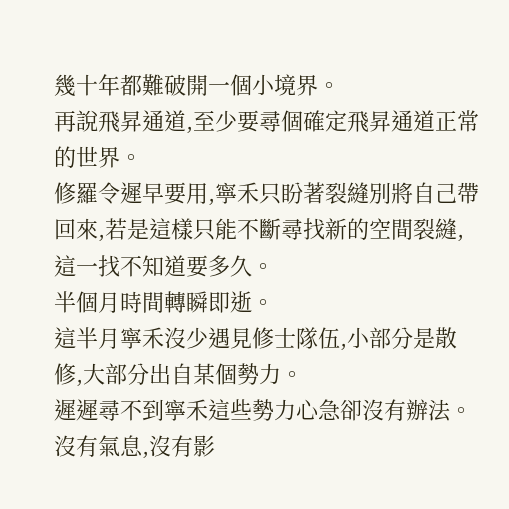幾十年都難破開一個小境界。
再說飛昇通道,至少要尋個確定飛昇通道正常的世界。
修羅令遲早要用,寧禾只盼著裂縫別將自己帶回來,若是這樣只能不斷尋找新的空間裂縫,這一找不知道要多久。
半個月時間轉瞬即逝。
這半月寧禾沒少遇見修士隊伍,小部分是散修,大部分出自某個勢力。
遲遲尋不到寧禾這些勢力心急卻沒有辦法。
沒有氣息,沒有影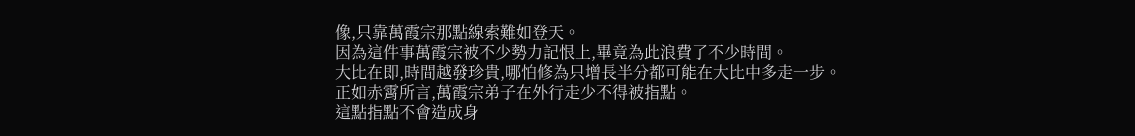像,只靠萬霞宗那點線索難如登天。
因為這件事萬霞宗被不少勢力記恨上,畢竟為此浪費了不少時間。
大比在即,時間越發珍貴,哪怕修為只增長半分都可能在大比中多走一步。
正如赤霄所言,萬霞宗弟子在外行走少不得被指點。
這點指點不會造成身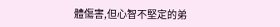體傷害,但心智不堅定的弟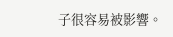子很容易被影響。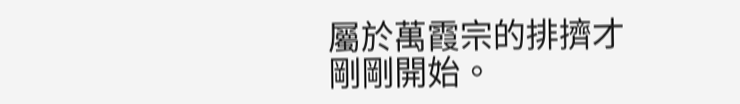屬於萬霞宗的排擠才剛剛開始。